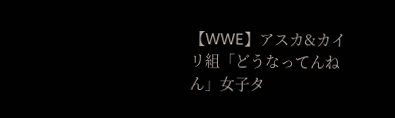【WWE】アスカ&カイリ組「どうなってんねん」女子タ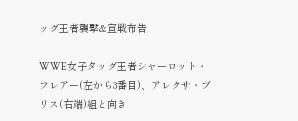ッグ王者襲撃&宣戦布告

WWE女子タッグ王者シャーロット・フレアー(左から3番目)、アレクサ・ブリス(右端)組と向き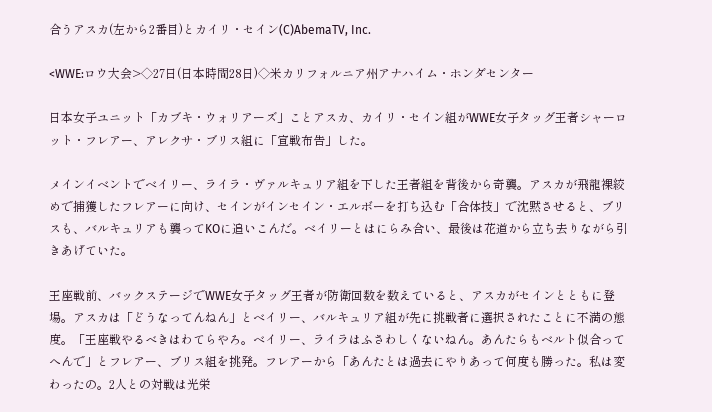合うアスカ(左から2番目)とカイリ・セイン(C)AbemaTV, Inc.

<WWE:ロウ大会>◇27日(日本時間28日)◇米カリフォルニア州アナハイム・ホンダセンター

日本女子ユニット「カブキ・ウォリアーズ」ことアスカ、カイリ・セイン組がWWE女子タッグ王者シャーロット・フレアー、アレクサ・ブリス組に「宣戦布告」した。

メインイベントでベイリー、ライラ・ヴァルキュリア組を下した王者組を背後から奇襲。アスカが飛龍裸絞めで捕獲したフレアーに向け、セインがインセイン・エルボーを打ち込む「合体技」で沈黙させると、ブリスも、バルキュリアも襲ってKOに追いこんだ。ベイリーとはにらみ合い、最後は花道から立ち去りながら引きあげていた。

王座戦前、バックステージでWWE女子タッグ王者が防衛回数を数えていると、アスカがセインとともに登場。アスカは「どうなってんねん」とベイリー、バルキュリア組が先に挑戦者に選択されたことに不満の態度。「王座戦やるべきはわてらやろ。ベイリー、ライラはふさわしくないねん。あんたらもベルト似合ってへんで」とフレアー、ブリス組を挑発。フレアーから「あんたとは過去にやりあって何度も勝った。私は変わったの。2人との対戦は光栄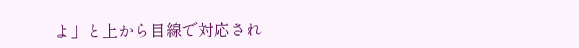よ」と上から目線で対応され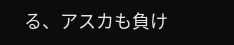る、アスカも負け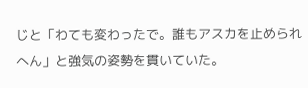じと「わても変わったで。誰もアスカを止められへん」と強気の姿勢を貫いていた。